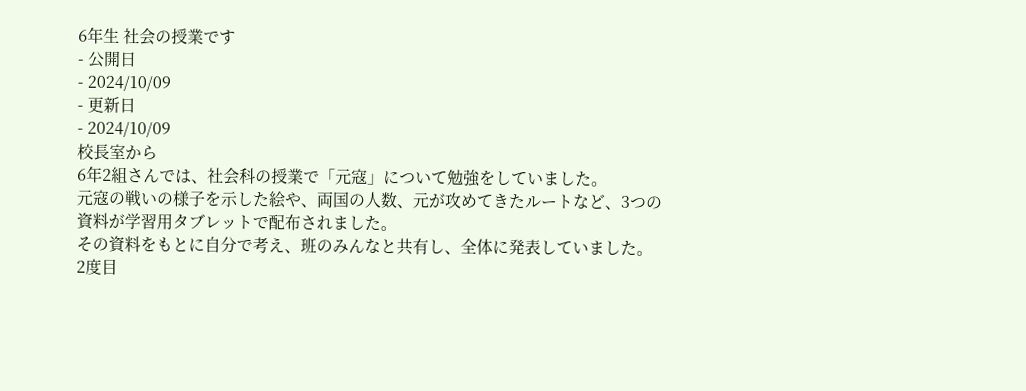6年生 社会の授業です
- 公開日
- 2024/10/09
- 更新日
- 2024/10/09
校長室から
6年2組さんでは、社会科の授業で「元寇」について勉強をしていました。
元寇の戦いの様子を示した絵や、両国の人数、元が攻めてきたルートなど、3つの資料が学習用タブレットで配布されました。
その資料をもとに自分で考え、班のみんなと共有し、全体に発表していました。
2度目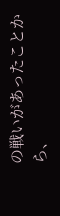の戦いがあったことから、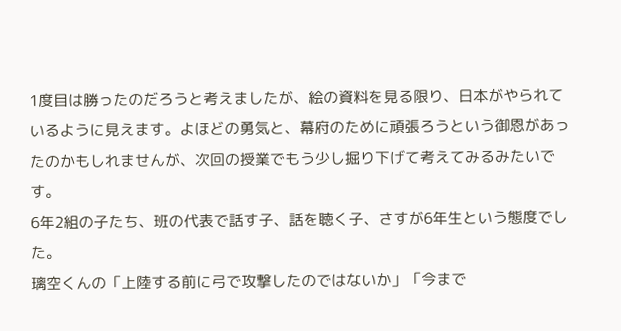1度目は勝ったのだろうと考えましたが、絵の資料を見る限り、日本がやられているように見えます。よほどの勇気と、幕府のために頑張ろうという御恩があったのかもしれませんが、次回の授業でもう少し掘り下げて考えてみるみたいです。
6年2組の子たち、班の代表で話す子、話を聴く子、さすが6年生という態度でした。
璃空くんの「上陸する前に弓で攻撃したのではないか」「今まで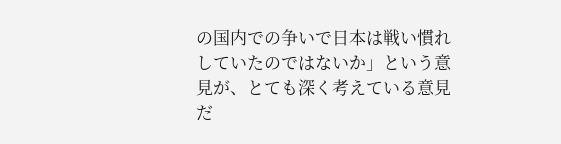の国内での争いで日本は戦い慣れしていたのではないか」という意見が、とても深く考えている意見だ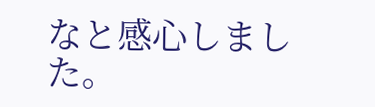なと感心しました。